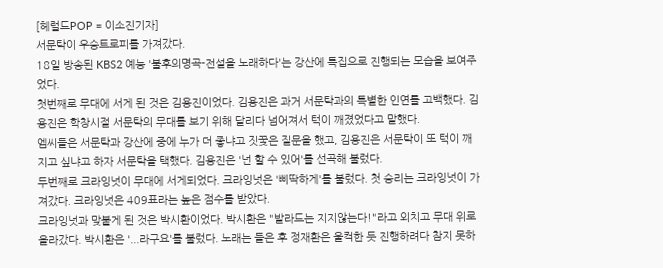[헤럴드POP = 이소진기자]
서문탁이 우승트로피를 가져갔다.
18일 방송된 KBS2 예능 '불후의명곡-전설을 노래하다'는 강산에 특집으로 진행되는 모습을 보여주었다.
첫번째로 무대에 서게 된 것은 김용진이었다. 김용진은 과거 서문탁과의 특별한 인연를 고백했다. 김용진은 학창시절 서문탁의 무대를 보기 위해 달리다 넘어져서 턱이 깨졌었다고 말했다.
엠씨들은 서문탁과 강산에 중에 누가 더 좋냐고 짓꿎은 질문을 했고, 김용진은 서문탁이 또 턱이 깨지고 싶냐고 하자 서문탁을 택했다. 김용진은 '넌 할 수 있어'를 선곡해 불렀다.
두번째로 크라잉넛이 무대에 서게되었다. 크라잉넛은 '삐딱하게'를 불렀다. 첫 승리는 크라잉넛이 가져갔다. 크라잉넛은 409표라는 높은 점수를 받았다.
크라잉넛과 맞붙게 된 것은 박시환이었다. 박시환은 "발라드는 지지않는다!"라고 외치고 무대 위로 올라갔다. 박시환은 '...라구요'를 불렀다. 노래는 들은 후 정재환은 울컥한 듯 진행하려다 참지 못하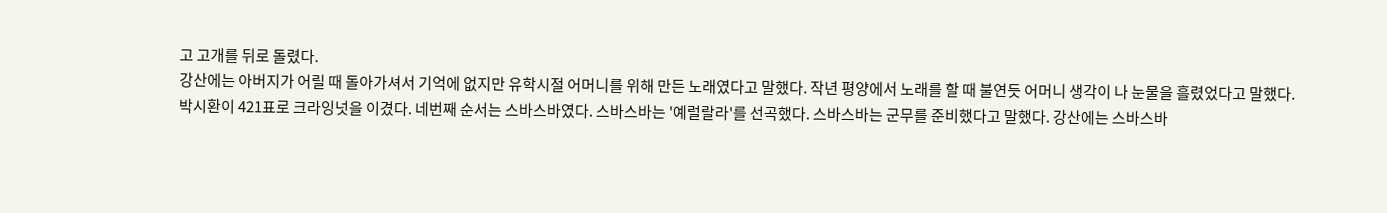고 고개를 뒤로 돌렸다.
강산에는 아버지가 어릴 때 돌아가셔서 기억에 없지만 유학시절 어머니를 위해 만든 노래였다고 말했다. 작년 평양에서 노래를 할 때 불연듯 어머니 생각이 나 눈물을 흘렸었다고 말했다.
박시환이 421표로 크라잉넛을 이겼다. 네번째 순서는 스바스바였다. 스바스바는 '예럴랄라'를 선곡했다. 스바스바는 군무를 준비했다고 말했다. 강산에는 스바스바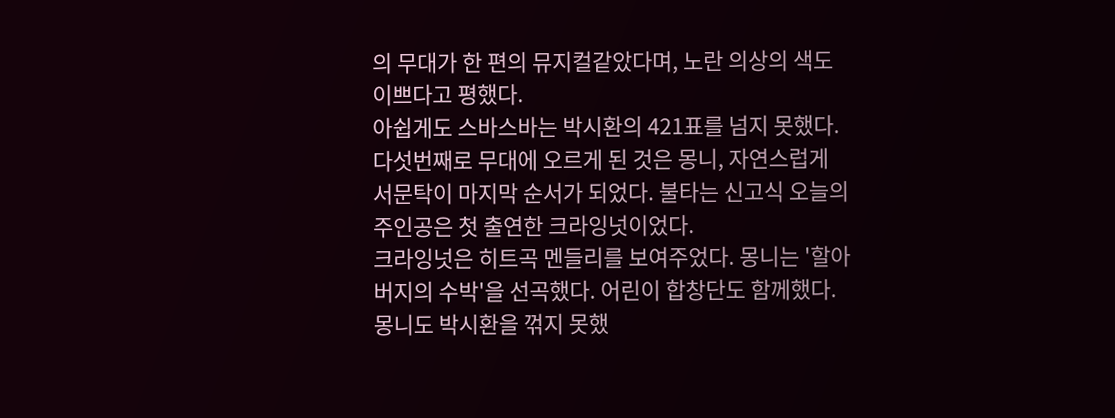의 무대가 한 편의 뮤지컬같았다며, 노란 의상의 색도 이쁘다고 평했다.
아쉽게도 스바스바는 박시환의 421표를 넘지 못했다. 다섯번째로 무대에 오르게 된 것은 몽니, 자연스럽게 서문탁이 마지막 순서가 되었다. 불타는 신고식 오늘의 주인공은 첫 출연한 크라잉넛이었다.
크라잉넛은 히트곡 멘들리를 보여주었다. 몽니는 '할아버지의 수박'을 선곡했다. 어린이 합창단도 함께했다. 몽니도 박시환을 꺾지 못했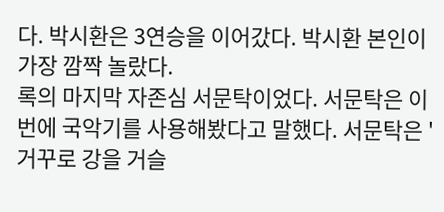다. 박시환은 3연승을 이어갔다. 박시환 본인이 가장 깜짝 놀랐다.
록의 마지막 자존심 서문탁이었다. 서문탁은 이번에 국악기를 사용해봤다고 말했다. 서문탁은 '거꾸로 강을 거슬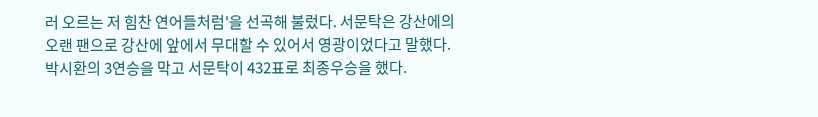러 오르는 저 힘찬 연어들처럼'을 선곡해 불렀다. 서문탁은 강산에의 오랜 팬으로 강산에 앞에서 무대할 수 있어서 영광이었다고 말했다.
박시환의 3연승을 막고 서문탁이 432표로 최종우승을 했다.